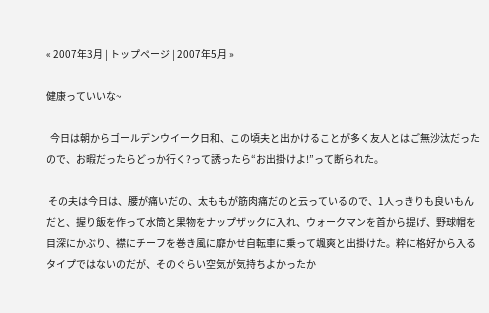« 2007年3月 | トップページ | 2007年5月 »

健康っていいな~

  今日は朝からゴールデンウイーク日和、この頃夫と出かけることが多く友人とはご無沙汰だったので、お暇だったらどっか行く?って誘ったら“お出掛けよ!”って断られた。

 その夫は今日は、腰が痛いだの、太ももが筋肉痛だのと云っているので、1人っきりも良いもんだと、握り飯を作って水筒と果物をナップザックに入れ、ウォークマンを首から提げ、野球帽を目深にかぶり、襟にチーフを巻き風に靡かせ自転車に乗って颯爽と出掛けた。粋に格好から入るタイプではないのだが、そのぐらい空気が気持ちよかったか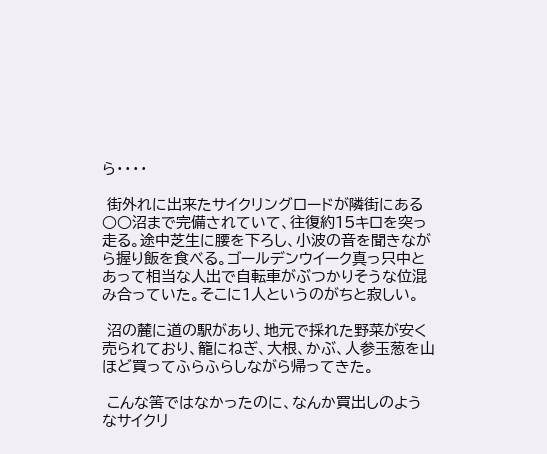ら・・・・

 街外れに出来たサイクリングロードが隣街にある○○沼まで完備されていて、往復約15キロを突っ走る。途中芝生に腰を下ろし、小波の音を聞きながら握り飯を食べる。ゴールデンウイーク真っ只中とあって相当な人出で自転車がぶつかりそうな位混み合っていた。そこに1人というのがちと寂しい。

 沼の麓に道の駅があり、地元で採れた野菜が安く売られており、籠にねぎ、大根、かぶ、人参玉葱を山ほど買ってふらふらしながら帰ってきた。

 こんな筈ではなかったのに、なんか買出しのようなサイクリ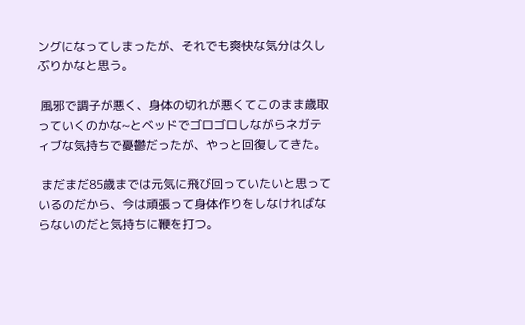ングになってしまったが、それでも爽快な気分は久しぶりかなと思う。

 風邪で調子が悪く、身体の切れが悪くてこのまま歳取っていくのかな~とベッドでゴロゴロしながらネガティブな気持ちで憂鬱だったが、やっと回復してきた。

 まだまだ85歳までは元気に飛び回っていたいと思っているのだから、今は頑張って身体作りをしなければならないのだと気持ちに鞭を打つ。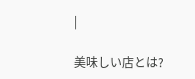|

美味しい店とは?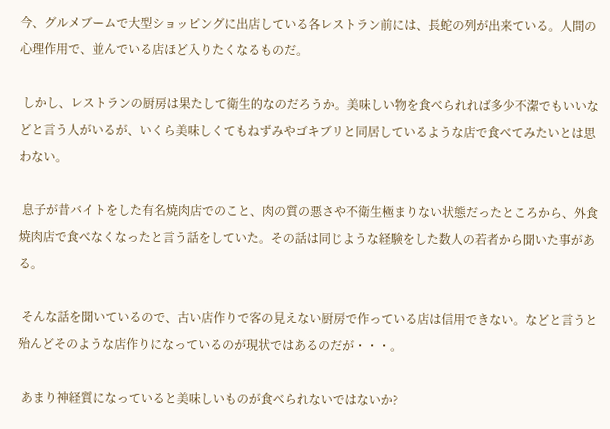今、グルメブームで大型ショッピングに出店している各レストラン前には、長蛇の列が出来ている。人間の心理作用で、並んでいる店ほど入りたくなるものだ。

 しかし、レストランの厨房は果たして衛生的なのだろうか。美味しい物を食べられれば多少不潔でもいいなどと言う人がいるが、いくら美味しくてもねずみやゴキブリと同居しているような店で食べてみたいとは思わない。

 息子が昔バイトをした有名焼肉店でのこと、肉の質の悪さや不衛生極まりない状態だったところから、外食焼肉店で食べなくなったと言う話をしていた。その話は同じような経験をした数人の若者から聞いた事がある。

 そんな話を聞いているので、古い店作りで客の見えない厨房で作っている店は信用できない。などと言うと殆んどそのような店作りになっているのが現状ではあるのだが・・・。

 あまり神経質になっていると美味しいものが食べられないではないか?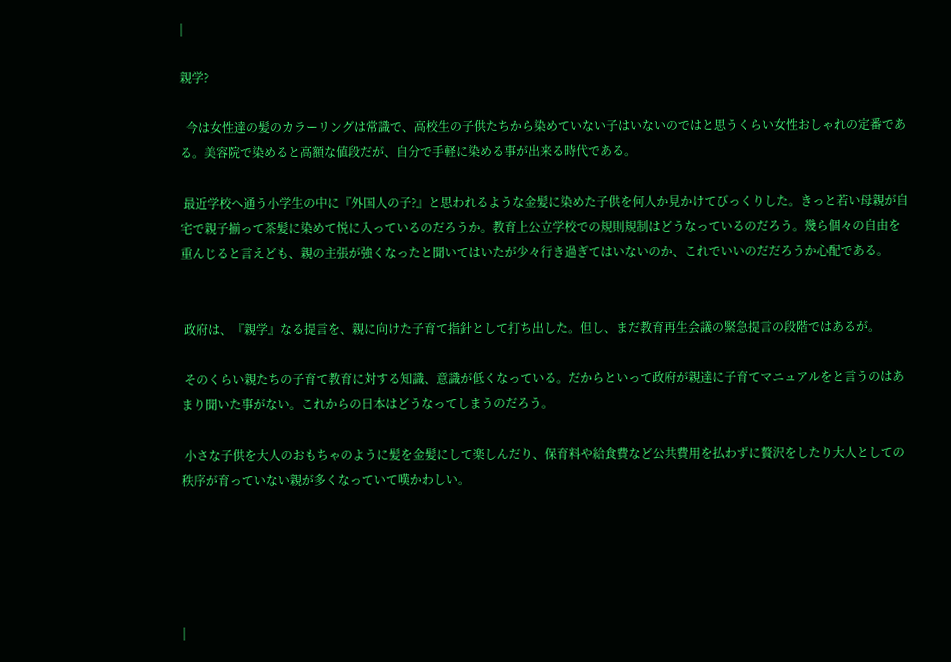|

親学?

  今は女性達の髪のカラーリングは常識で、高校生の子供たちから染めていない子はいないのではと思うくらい女性おしゃれの定番である。美容院で染めると高額な値段だが、自分で手軽に染める事が出来る時代である。

 最近学校へ通う小学生の中に『外国人の子?』と思われるような金髪に染めた子供を何人か見かけてびっくりした。きっと若い母親が自宅で親子揃って茶髪に染めて悦に入っているのだろうか。教育上公立学校での規則規制はどうなっているのだろう。幾ら個々の自由を重んじると言えども、親の主張が強くなったと聞いてはいたが少々行き過ぎてはいないのか、これでいいのだだろうか心配である。


 政府は、『親学』なる提言を、親に向けた子育て指針として打ち出した。但し、まだ教育再生会議の緊急提言の段階ではあるが。

 そのくらい親たちの子育て教育に対する知識、意識が低くなっている。だからといって政府が親達に子育てマニュアルをと言うのはあまり聞いた事がない。これからの日本はどうなってしまうのだろう。

 小さな子供を大人のおもちゃのように髪を金髪にして楽しんだり、保育料や給食費など公共費用を払わずに贅沢をしたり大人としての秩序が育っていない親が多くなっていて嘆かわしい。





|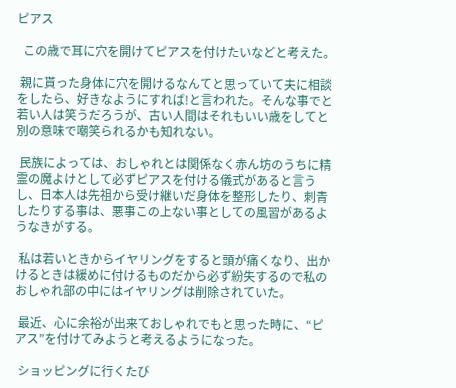ピアス

  この歳で耳に穴を開けてピアスを付けたいなどと考えた。

 親に貰った身体に穴を開けるなんてと思っていて夫に相談をしたら、好きなようにすれば!と言われた。そんな事でと若い人は笑うだろうが、古い人間はそれもいい歳をしてと別の意味で嘲笑られるかも知れない。

 民族によっては、おしゃれとは関係なく赤ん坊のうちに精霊の魔よけとして必ずピアスを付ける儀式があると言うし、日本人は先祖から受け継いだ身体を整形したり、刺青したりする事は、悪事この上ない事としての風習があるようなきがする。

 私は若いときからイヤリングをすると頭が痛くなり、出かけるときは緩めに付けるものだから必ず紛失するので私のおしゃれ部の中にはイヤリングは削除されていた。

 最近、心に余裕が出来ておしゃれでもと思った時に、“ピアス”を付けてみようと考えるようになった。

 ショッピングに行くたび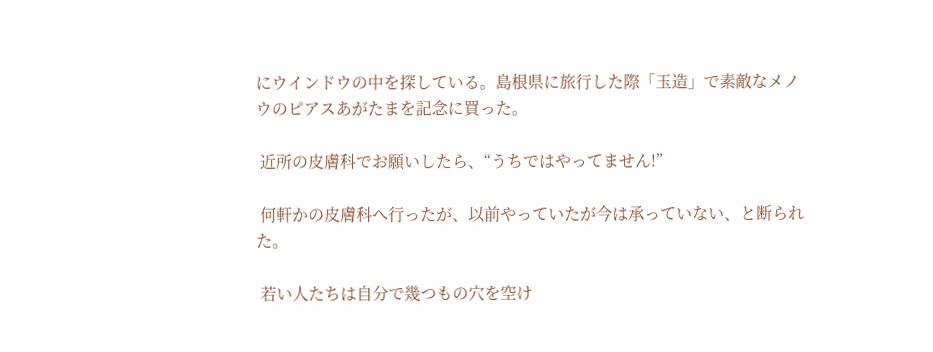にウインドウの中を探している。島根県に旅行した際「玉造」で素敵なメノウのピアスあがたまを記念に買った。

 近所の皮膚科でお願いしたら、“うちではやってません!”

 何軒かの皮膚科へ行ったが、以前やっていたが今は承っていない、と断られた。

 若い人たちは自分で幾つもの穴を空け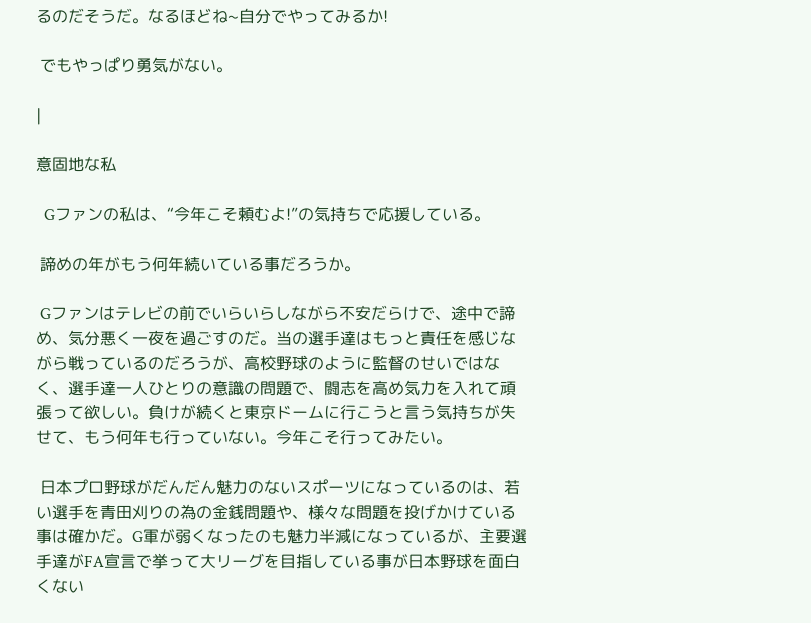るのだそうだ。なるほどね~自分でやってみるか!

 でもやっぱり勇気がない。

|

意固地な私

  Gファンの私は、“今年こそ頼むよ!”の気持ちで応援している。

 諦めの年がもう何年続いている事だろうか。

 Gファンはテレビの前でいらいらしながら不安だらけで、途中で諦め、気分悪く一夜を過ごすのだ。当の選手達はもっと責任を感じながら戦っているのだろうが、高校野球のように監督のせいではなく、選手達一人ひとりの意識の問題で、闘志を高め気力を入れて頑張って欲しい。負けが続くと東京ドームに行こうと言う気持ちが失せて、もう何年も行っていない。今年こそ行ってみたい。

 日本プロ野球がだんだん魅力のないスポーツになっているのは、若い選手を青田刈りの為の金銭問題や、様々な問題を投げかけている事は確かだ。G軍が弱くなったのも魅力半減になっているが、主要選手達がFA宣言で挙って大リーグを目指している事が日本野球を面白くない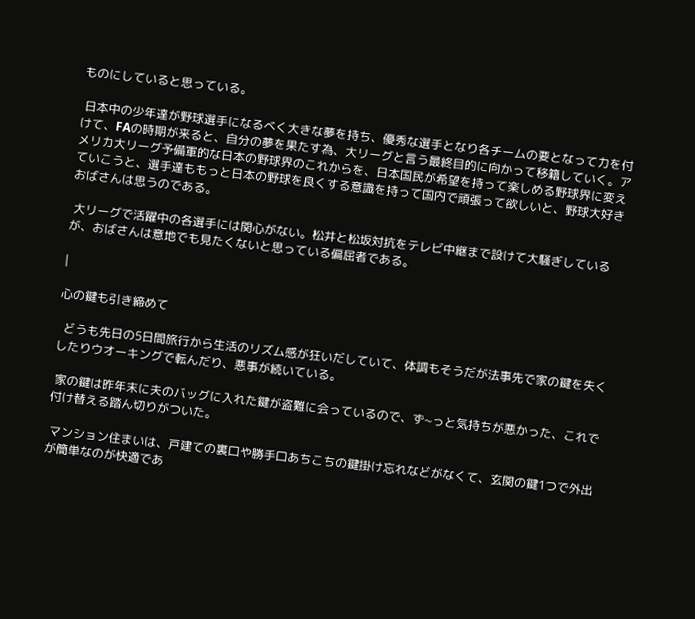ものにしていると思っている。

 日本中の少年達が野球選手になるべく大きな夢を持ち、優秀な選手となり各チームの要となって力を付けて、FAの時期が来ると、自分の夢を果たす為、大リーグと言う最終目的に向かって移籍していく。アメリカ大リーグ予備軍的な日本の野球界のこれからを、日本国民が希望を持って楽しめる野球界に変えていこうと、選手達ももっと日本の野球を良くする意識を持って国内で頑張って欲しいと、野球大好きおばさんは思うのである。

 大リーグで活躍中の各選手には関心がない。松井と松坂対抗をテレビ中継まで設けて大騒ぎしているが、おばさんは意地でも見たくないと思っている偏屈者である。

|

心の鍵も引き締めて

  どうも先日の5日間旅行から生活のリズム感が狂いだしていて、体調もそうだが法事先で家の鍵を失くしたりウオーキングで転んだり、悪事が続いている。

 家の鍵は昨年末に夫のバッグに入れた鍵が盗難に会っているので、ず~っと気持ちが悪かった、これで付け替える踏ん切りがついた。

 マンション住まいは、戸建ての裏口や勝手口あちこちの鍵掛け忘れなどがなくて、玄関の鍵1つで外出が簡単なのが快適であ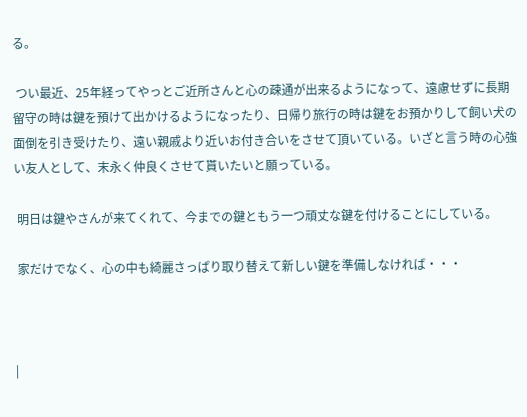る。

 つい最近、25年経ってやっとご近所さんと心の疎通が出来るようになって、遠慮せずに長期留守の時は鍵を預けて出かけるようになったり、日帰り旅行の時は鍵をお預かりして飼い犬の面倒を引き受けたり、遠い親戚より近いお付き合いをさせて頂いている。いざと言う時の心強い友人として、末永く仲良くさせて貰いたいと願っている。

 明日は鍵やさんが来てくれて、今までの鍵ともう一つ頑丈な鍵を付けることにしている。

 家だけでなく、心の中も綺麗さっぱり取り替えて新しい鍵を準備しなければ・・・



|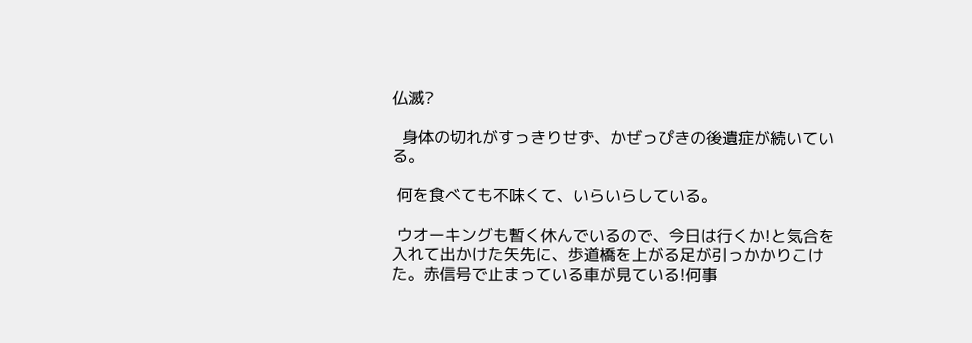仏滅?

  身体の切れがすっきりせず、かぜっぴきの後遺症が続いている。

 何を食べても不味くて、いらいらしている。

 ウオーキングも暫く休んでいるので、今日は行くか!と気合を入れて出かけた矢先に、歩道橋を上がる足が引っかかりこけた。赤信号で止まっている車が見ている!何事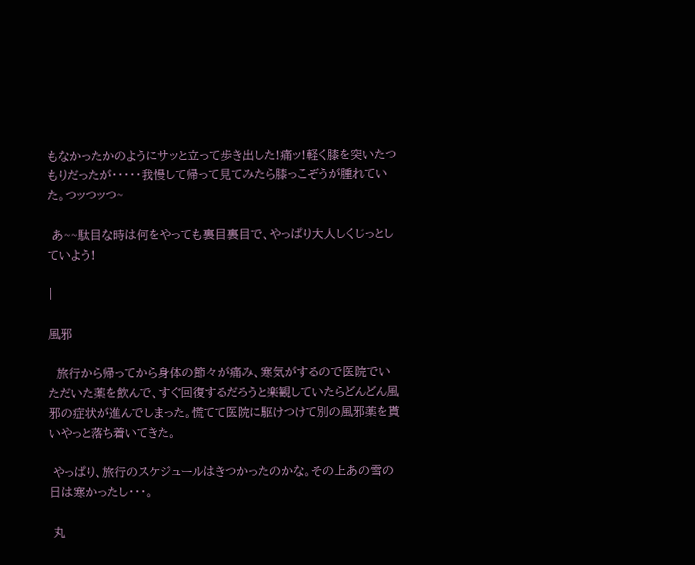もなかったかのようにサッと立って歩き出した!痛ッ!軽く膝を突いたつもりだったが・・・・・我慢して帰って見てみたら膝っこぞうが腫れていた。つッつッつ~

 あ~~駄目な時は何をやっても裏目裏目で、やっぱり大人しくじっとしていよう!

|

風邪

  旅行から帰ってから身体の節々が痛み、寒気がするので医院でいただいた薬を飲んで、すぐ回復するだろうと楽観していたらどんどん風邪の症状が進んでしまった。慌てて医院に駆けつけて別の風邪薬を貰いやっと落ち着いてきた。

 やっぱり、旅行のスケジュールはきつかったのかな。その上あの雪の日は寒かったし・・・。

 丸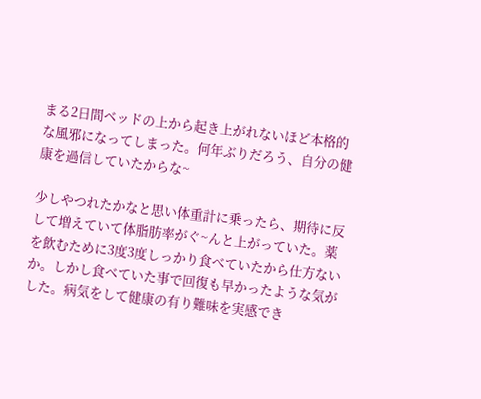まる2日間ベッドの上から起き上がれないほど本格的な風邪になってしまった。何年ぶりだろう、自分の健康を過信していたからな~

少しやつれたかなと思い体重計に乗ったら、期待に反して増えていて体脂肪率がぐ~んと上がっていた。薬を飲むために3度3度しっかり食べていたから仕方ないか。しかし食べていた事で回復も早かったような気がした。病気をして健康の有り難味を実感でき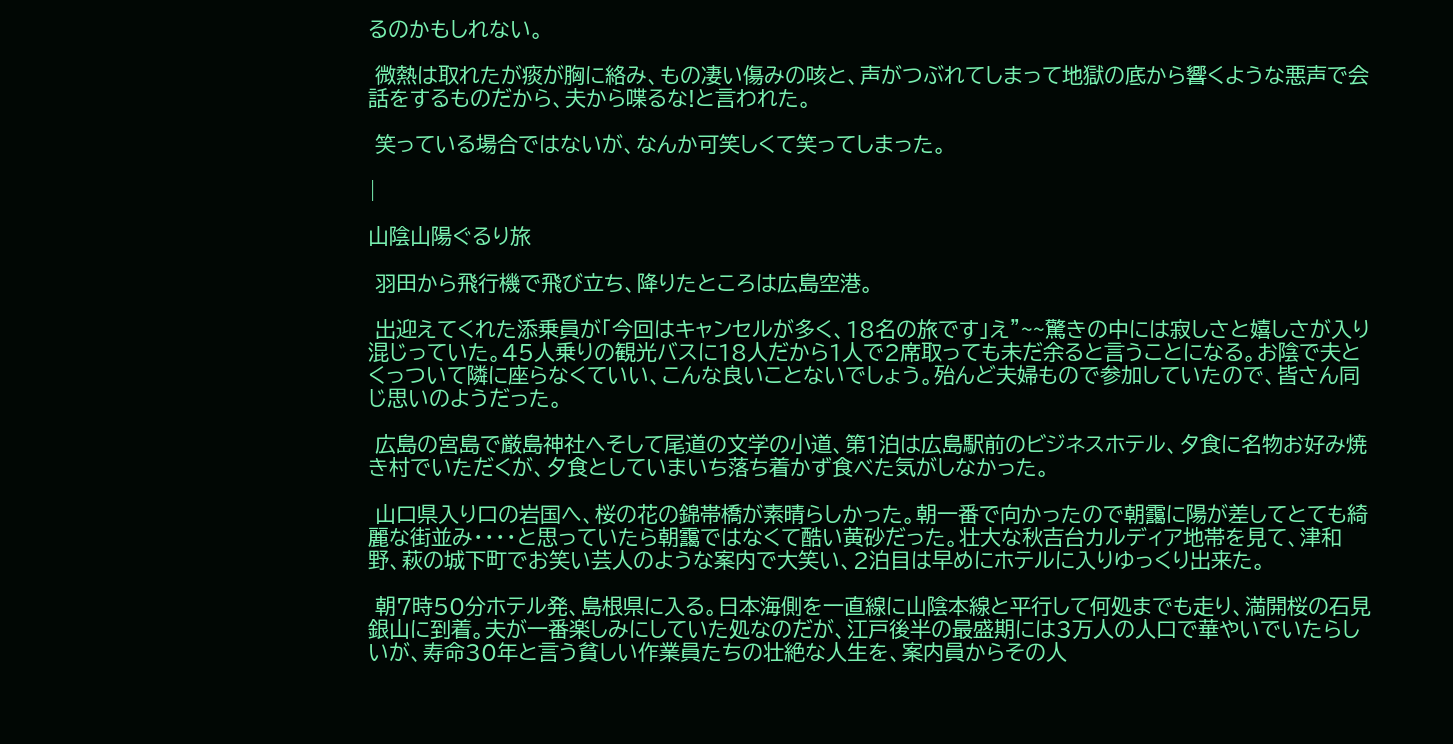るのかもしれない。

 微熱は取れたが痰が胸に絡み、もの凄い傷みの咳と、声がつぶれてしまって地獄の底から響くような悪声で会話をするものだから、夫から喋るな!と言われた。

 笑っている場合ではないが、なんか可笑しくて笑ってしまった。

|

山陰山陽ぐるり旅

 羽田から飛行機で飛び立ち、降りたところは広島空港。

 出迎えてくれた添乗員が「今回はキャンセルが多く、18名の旅です」え”~~驚きの中には寂しさと嬉しさが入り混じっていた。45人乗りの観光バスに18人だから1人で2席取っても未だ余ると言うことになる。お陰で夫とくっついて隣に座らなくていい、こんな良いことないでしょう。殆んど夫婦もので参加していたので、皆さん同じ思いのようだった。

 広島の宮島で厳島神社へそして尾道の文学の小道、第1泊は広島駅前のビジネスホテル、夕食に名物お好み焼き村でいただくが、夕食としていまいち落ち着かず食べた気がしなかった。

 山口県入り口の岩国へ、桜の花の錦帯橋が素晴らしかった。朝一番で向かったので朝靄に陽が差してとても綺麗な街並み・・・・と思っていたら朝靄ではなくて酷い黄砂だった。壮大な秋吉台カルディア地帯を見て、津和野、萩の城下町でお笑い芸人のような案内で大笑い、2泊目は早めにホテルに入りゆっくり出来た。

 朝7時50分ホテル発、島根県に入る。日本海側を一直線に山陰本線と平行して何処までも走り、満開桜の石見銀山に到着。夫が一番楽しみにしていた処なのだが、江戸後半の最盛期には3万人の人口で華やいでいたらしいが、寿命30年と言う貧しい作業員たちの壮絶な人生を、案内員からその人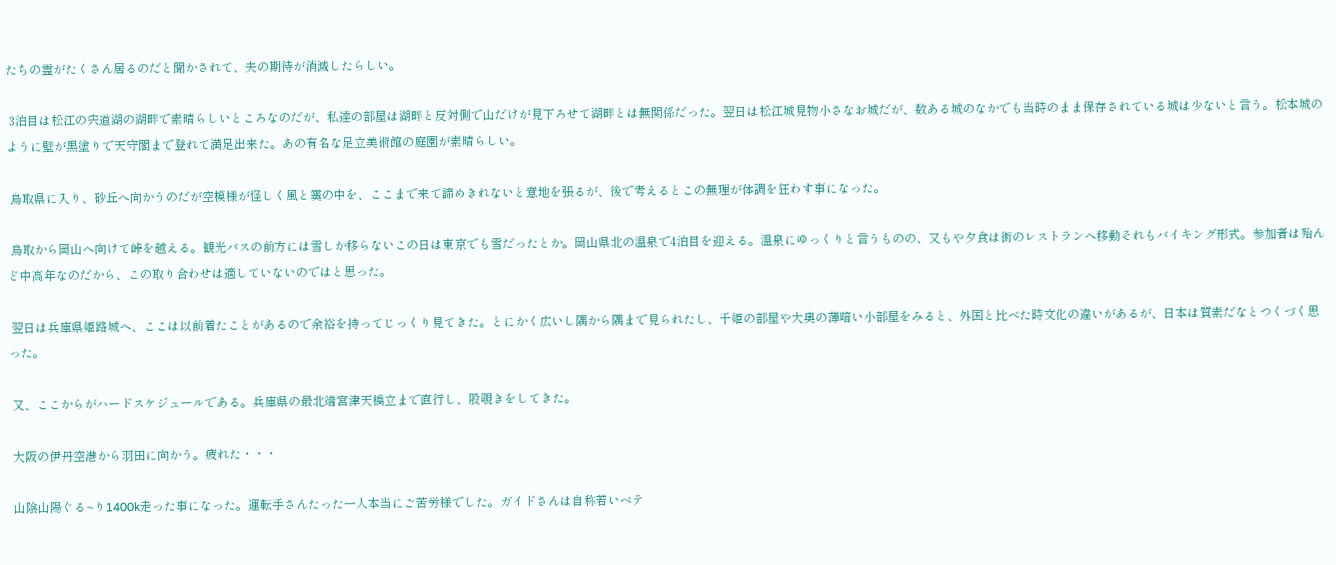たちの霊がたくさん居るのだと聞かされて、夫の期待が消滅したらしい。

 3泊目は松江の宍道湖の湖畔で素晴らしいところなのだが、私達の部屋は湖畔と反対側で山だけが見下ろせて湖畔とは無関係だった。翌日は松江城見物小さなお城だが、数ある城のなかでも当時のまま保存されている城は少ないと言う。松本城のように壁が黒塗りで天守閣まで登れて満足出来た。あの有名な足立美術館の庭園が素晴らしい。

 鳥取県に入り、砂丘へ向かうのだが空模様が怪しく風と霙の中を、ここまで来て諦めきれないと意地を張るが、後で考えるとこの無理が体調を狂わす事になった。

 鳥取から岡山へ向けて峠を越える。観光バスの前方には雪しか移らないこの日は東京でも雪だったとか。岡山県北の温泉で4泊目を迎える。温泉にゆっくりと言うものの、又もや夕食は街のレストランへ移動それもバイキング形式。参加者は殆んど中高年なのだから、この取り合わせは適していないのではと思った。

 翌日は兵庫県姫路城へ、ここは以前着たことがあるので余裕を持ってじっくり見てきた。とにかく広いし隅から隅まで見られたし、千姫の部屋や大奥の薄暗い小部屋をみると、外国と比べた時文化の違いがあるが、日本は質素だなとつくづく思った。

 又、ここからがハードスケジュールである。兵庫県の最北端宮津天橋立まで直行し、股覗きをしてきた。

 大阪の伊丹空港から羽田に向かう。疲れた・・・

 山陰山陽ぐる~り1400k走った事になった。運転手さんたった一人本当にご苦労様でした。ガイドさんは自称若いベテ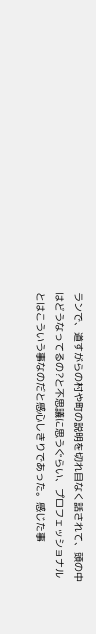ランで、道すがらの村や町の説明を切れ目なく話されて、頭の中はどうなってるの?と不思議に思うぐらい、プロフェッショナルとはこういう事なのだと感心しきりであった。感じた事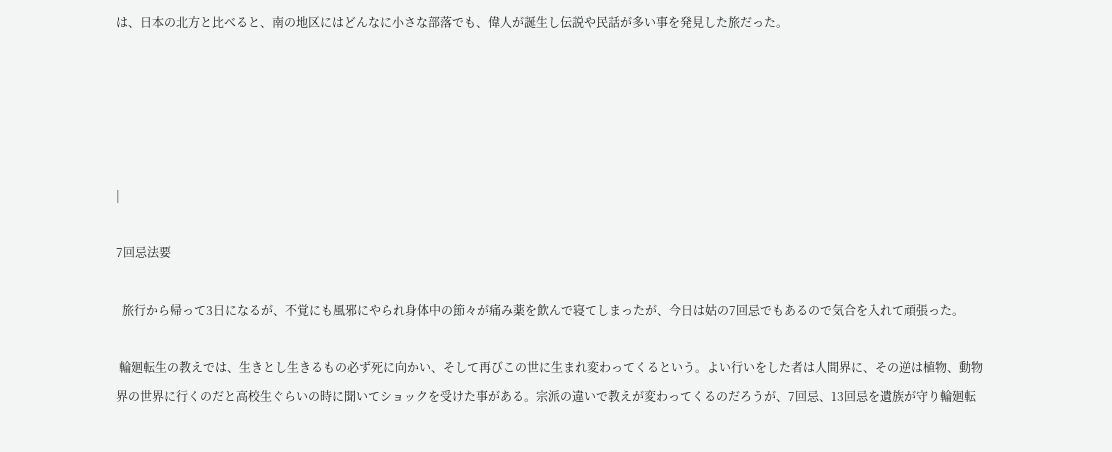は、日本の北方と比べると、南の地区にはどんなに小さな部落でも、偉人が誕生し伝説や民話が多い事を発見した旅だった。





|

7回忌法要

  旅行から帰って3日になるが、不覚にも風邪にやられ身体中の節々が痛み薬を飲んで寝てしまったが、今日は姑の7回忌でもあるので気合を入れて頑張った。

 輪廻転生の教えでは、生きとし生きるもの必ず死に向かい、そして再びこの世に生まれ変わってくるという。よい行いをした者は人間界に、その逆は植物、動物界の世界に行くのだと高校生ぐらいの時に聞いてショックを受けた事がある。宗派の違いで教えが変わってくるのだろうが、7回忌、13回忌を遺族が守り輪廻転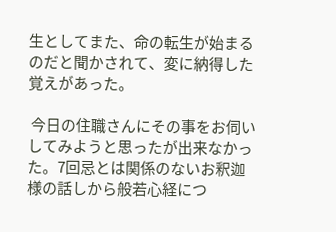生としてまた、命の転生が始まるのだと聞かされて、変に納得した覚えがあった。

 今日の住職さんにその事をお伺いしてみようと思ったが出来なかった。7回忌とは関係のないお釈迦様の話しから般若心経につ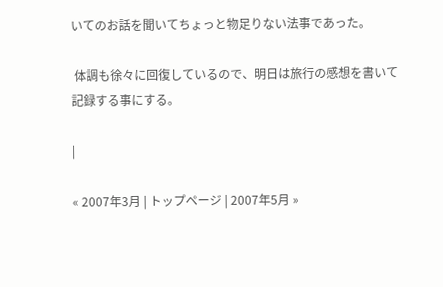いてのお話を聞いてちょっと物足りない法事であった。

 体調も徐々に回復しているので、明日は旅行の感想を書いて記録する事にする。

|

« 2007年3月 | トップページ | 2007年5月 »